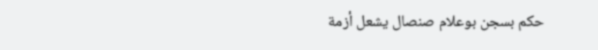حكم بسجن بوعلام صنصال يشعل أزمة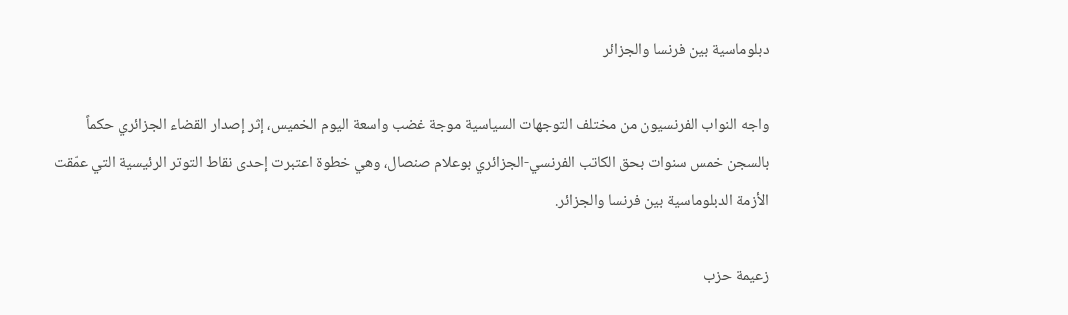دبلوماسية بين فرنسا والجزائر

واجه النواب الفرنسيون من مختلف التوجهات السياسية موجة غضب واسعة اليوم الخميس، إثر إصدار القضاء الجزائري حكماً بالسجن خمس سنوات بحق الكاتب الفرنسي-الجزائري بوعلام صنصال، وهي خطوة اعتبرت إحدى نقاط التوتر الرئيسية التي عمّقت الأزمة الدبلوماسية بين فرنسا والجزائر.

زعيمة حزب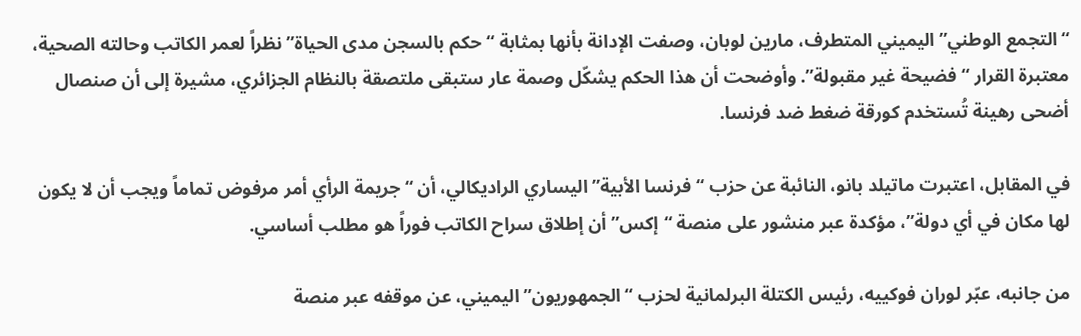“التجمع الوطني” اليميني المتطرف، مارين لوبان، وصفت الإدانة بأنها بمثابة “حكم بالسجن مدى الحياة” نظراً لعمر الكاتب وحالته الصحية، معتبرة القرار “فضيحة غير مقبولة”. وأوضحت أن هذا الحكم يشكّل وصمة عار ستبقى ملتصقة بالنظام الجزائري، مشيرة إلى أن صنصال أضحى رهينة تُستخدم كورقة ضغط ضد فرنسا.

في المقابل، اعتبرت ماتيلد بانو، النائبة عن حزب “فرنسا الأبية” اليساري الراديكالي، أن “جريمة الرأي أمر مرفوض تماماً ويجب أن لا يكون لها مكان في أي دولة”، مؤكدة عبر منشور على منصة “إكس” أن إطلاق سراح الكاتب فوراً هو مطلب أساسي.

من جانبه، عبّر لوران فوكييه، رئيس الكتلة البرلمانية لحزب “الجمهوريون” اليميني، عن موقفه عبر منصة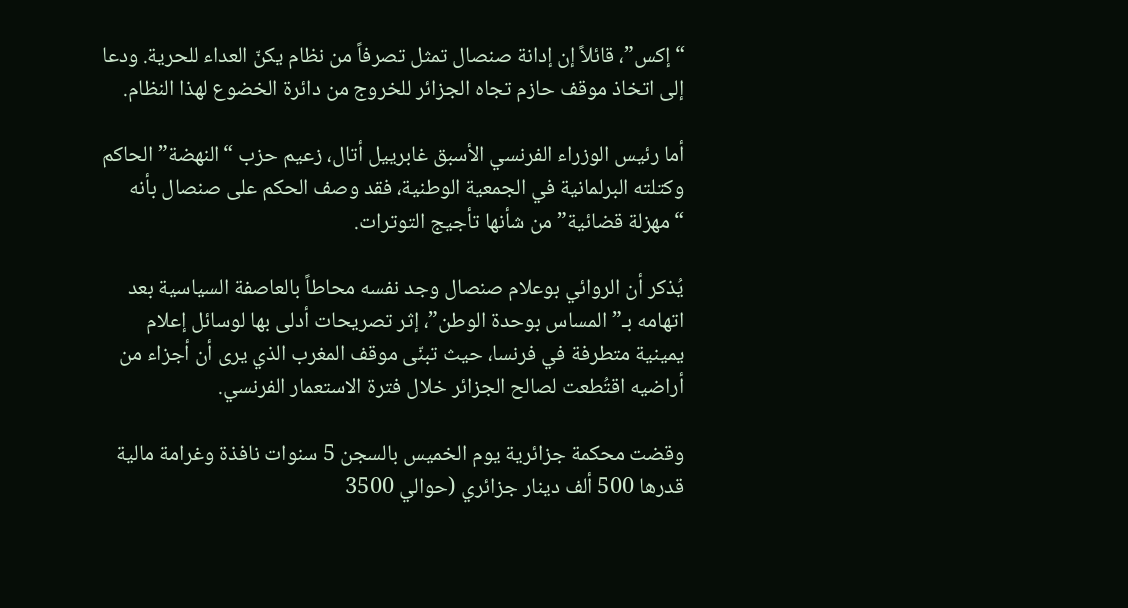“إكس”، قائلاً إن إدانة صنصال تمثل تصرفاً من نظام يكنّ العداء للحرية. ودعا إلى اتخاذ موقف حازم تجاه الجزائر للخروج من دائرة الخضوع لهذا النظام.

أما رئيس الوزراء الفرنسي الأسبق غابرييل أتال، زعيم حزب “النهضة” الحاكم وكتلته البرلمانية في الجمعية الوطنية، فقد وصف الحكم على صنصال بأنه “مهزلة قضائية” من شأنها تأجيج التوترات.

يُذكر أن الروائي بوعلام صنصال وجد نفسه محاطاً بالعاصفة السياسية بعد اتهامه بـ”المساس بوحدة الوطن”، إثر تصريحات أدلى بها لوسائل إعلام يمينية متطرفة في فرنسا، حيث تبنّى موقف المغرب الذي يرى أن أجزاء من أراضيه اقتُطعت لصالح الجزائر خلال فترة الاستعمار الفرنسي.

وقضت محكمة جزائرية يوم الخميس بالسجن 5 سنوات نافذة وغرامة مالية قدرها 500 ألف دينار جزائري (حوالي 3500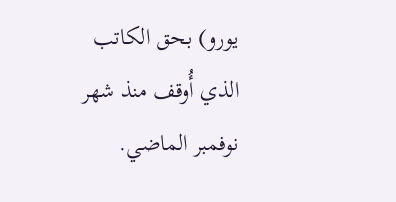يورو) بحق الكاتب الذي أُوقف منذ شهر نوفمبر الماضي.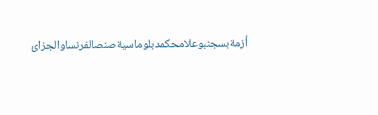أزمةبسجنبوعلامحكمدبلوماسيةصنصالفرنساوالجزائ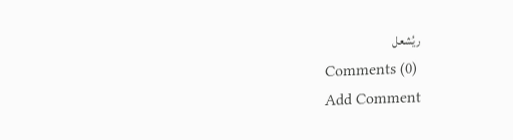ريُشعل
Comments (0)
Add Comment